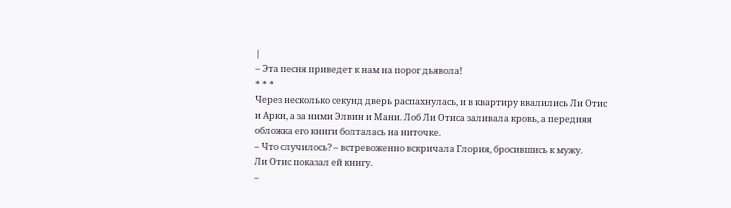|
– Эта песня приведет к нам на порог дьявола!
* * *
Через несколько секунд дверь распахнулась, и в квартиру ввалились Ли Отис и Арки, а за ними Элвин и Мани. Лоб Ли Отиса заливала кровь, а передняя обложка его книги болталась на ниточке.
– Что случилось? – встревоженно вскричала Глория, бросившись к мужу.
Ли Отис показал ей книгу.
–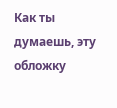Как ты думаешь, эту обложку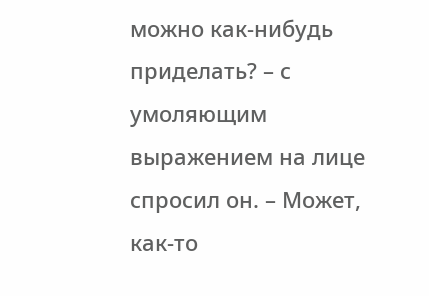можно как-нибудь приделать? – с умоляющим выражением на лице спросил он. – Может, как-то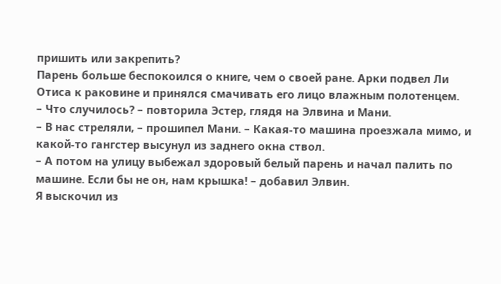пришить или закрепить?
Парень больше беспокоился о книге, чем о своей ране. Арки подвел Ли Отиса к раковине и принялся смачивать его лицо влажным полотенцем.
– Что случилось? – повторила Эстер, глядя на Элвина и Мани.
– В нас стреляли, – прошипел Мани. – Какая-то машина проезжала мимо, и какой-то гангстер высунул из заднего окна ствол.
– А потом на улицу выбежал здоровый белый парень и начал палить по машине. Если бы не он, нам крышка! – добавил Элвин.
Я выскочил из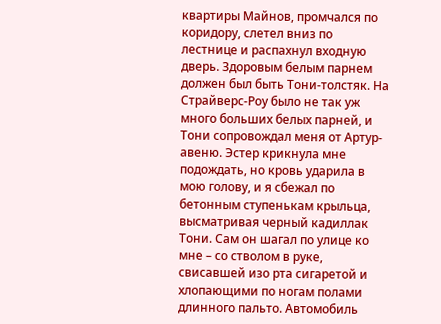квартиры Майнов, промчался по коридору, слетел вниз по лестнице и распахнул входную дверь. Здоровым белым парнем должен был быть Тони-толстяк. На Страйверс-Роу было не так уж много больших белых парней, и Тони сопровождал меня от Артур-авеню. Эстер крикнула мне подождать, но кровь ударила в мою голову, и я сбежал по бетонным ступенькам крыльца, высматривая черный кадиллак Тони. Сам он шагал по улице ко мне – со стволом в руке, свисавшей изо рта сигаретой и хлопающими по ногам полами длинного пальто. Автомобиль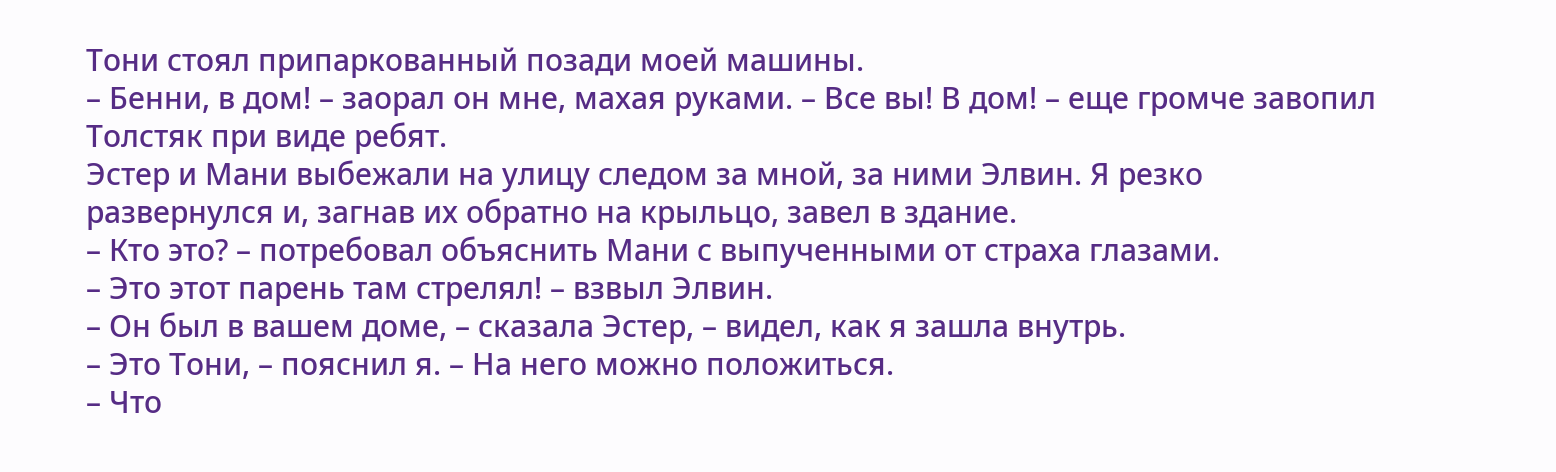Тони стоял припаркованный позади моей машины.
– Бенни, в дом! – заорал он мне, махая руками. – Все вы! В дом! – еще громче завопил Толстяк при виде ребят.
Эстер и Мани выбежали на улицу следом за мной, за ними Элвин. Я резко развернулся и, загнав их обратно на крыльцо, завел в здание.
– Кто это? – потребовал объяснить Мани с выпученными от страха глазами.
– Это этот парень там стрелял! – взвыл Элвин.
– Он был в вашем доме, – сказала Эстер, – видел, как я зашла внутрь.
– Это Тони, – пояснил я. – На него можно положиться.
– Что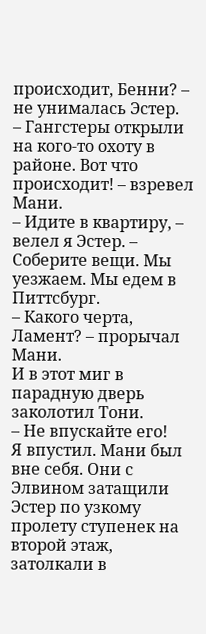происходит, Бенни? – не унималась Эстер.
– Гангстеры открыли на кого-то охоту в районе. Вот что происходит! – взревел Мани.
– Идите в квартиру, – велел я Эстер. – Соберите вещи. Мы уезжаем. Мы едем в Питтсбург.
– Какого черта, Ламент? – прорычал Мани.
И в этот миг в парадную дверь заколотил Тони.
– Не впускайте его!
Я впустил. Мани был вне себя. Они с Элвином затащили Эстер по узкому пролету ступенек на второй этаж, затолкали в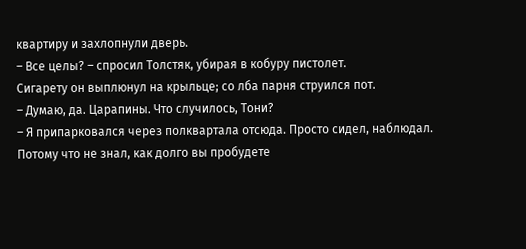квартиру и захлопнули дверь.
– Все целы? – спросил Толстяк, убирая в кобуру пистолет.
Сигарету он выплюнул на крыльце; со лба парня струился пот.
– Думаю, да. Царапины. Что случилось, Тони?
– Я припарковался через полквартала отсюда. Просто сидел, наблюдал. Потому что не знал, как долго вы пробудете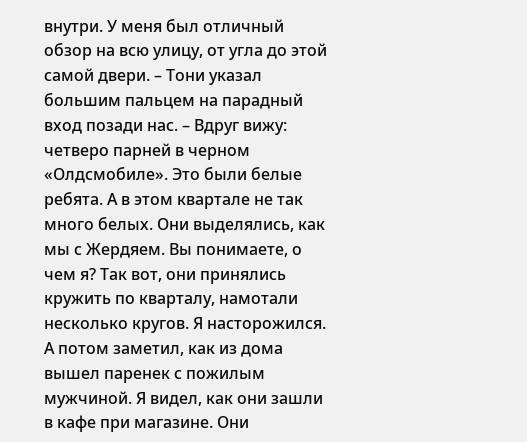внутри. У меня был отличный обзор на всю улицу, от угла до этой самой двери. – Тони указал большим пальцем на парадный вход позади нас. – Вдруг вижу: четверо парней в черном «Олдсмобиле». Это были белые ребята. А в этом квартале не так много белых. Они выделялись, как мы с Жердяем. Вы понимаете, о чем я? Так вот, они принялись кружить по кварталу, намотали несколько кругов. Я насторожился. А потом заметил, как из дома вышел паренек с пожилым мужчиной. Я видел, как они зашли в кафе при магазине. Они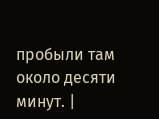пробыли там около десяти минут. |